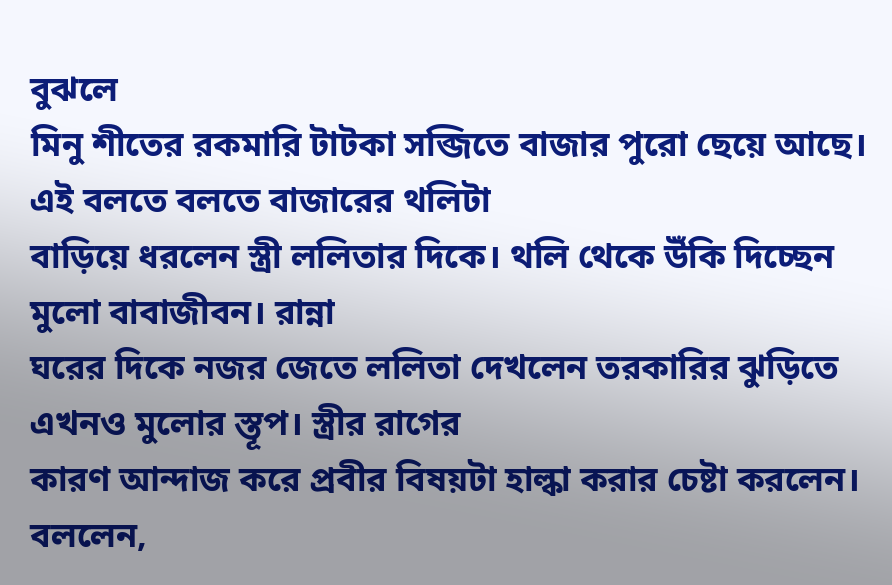বুঝলে
মিনু শীতের রকমারি টাটকা সব্জিতে বাজার পুরো ছেয়ে আছে। এই বলতে বলতে বাজারের থলিটা
বাড়িয়ে ধরলেন স্ত্রী ললিতার দিকে। থলি থেকে উঁকি দিচ্ছেন মুলো বাবাজীবন। রান্না
ঘরের দিকে নজর জেতে ললিতা দেখলেন তরকারির ঝুড়িতে এখনও মুলোর স্তূপ। স্ত্রীর রাগের
কারণ আন্দাজ করে প্রবীর বিষয়টা হাল্কা করার চেষ্টা করলেন। বললেন,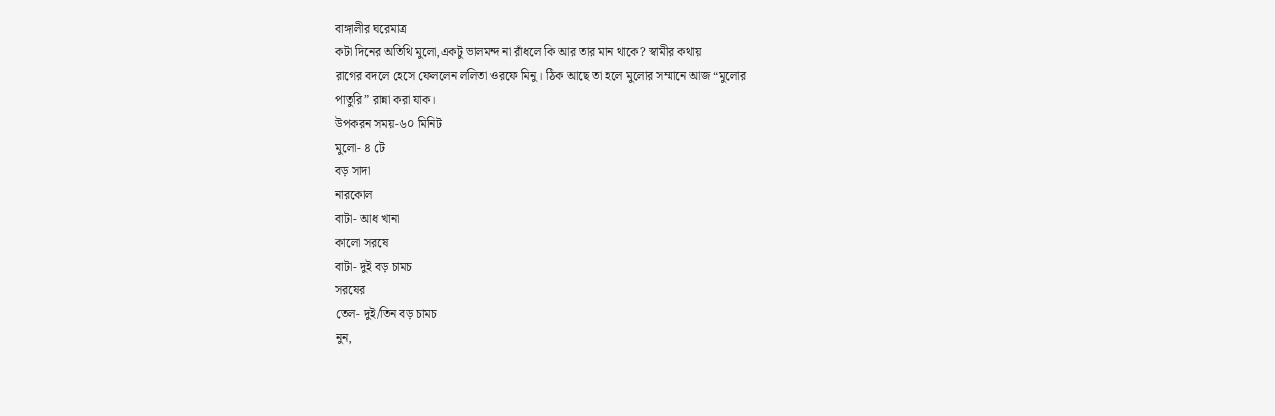বাঙ্গালীর ঘরেমাত্র
কটা দিনের অতিথি মুলো,একটু ভালমন্দ না রাঁধলে কি আর তার মান থাকে? স্বামীর কথায়
রাগের বদলে হেসে ফেললেন ললিতা ওরফে মিনু। ঠিক আছে তা হলে মুলোর সম্মানে আজ “মুলোর
পাতুরি” রান্না করা যাক।
উপকরন সময়-৬০ মিনিট
মুলো- ৪ টে
বড় সাদা
নারকোল
বাটা- আধ খানা
কালো সরষে
বাটা- দুই বড় চামচ
সরষের
তেল- দুই/তিন বড় চামচ
নুন,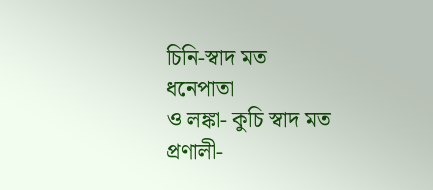চিনি-স্বাদ মত
ধনেপাতা
ও লঙ্কা- কুচি স্বাদ মত
প্রণালী-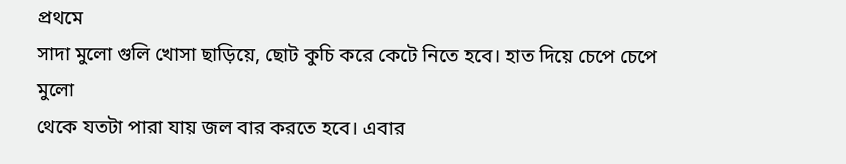প্রথমে
সাদা মুলো গুলি খোসা ছাড়িয়ে, ছোট কুচি করে কেটে নিতে হবে। হাত দিয়ে চেপে চেপে মুলো
থেকে যতটা পারা যায় জল বার করতে হবে। এবার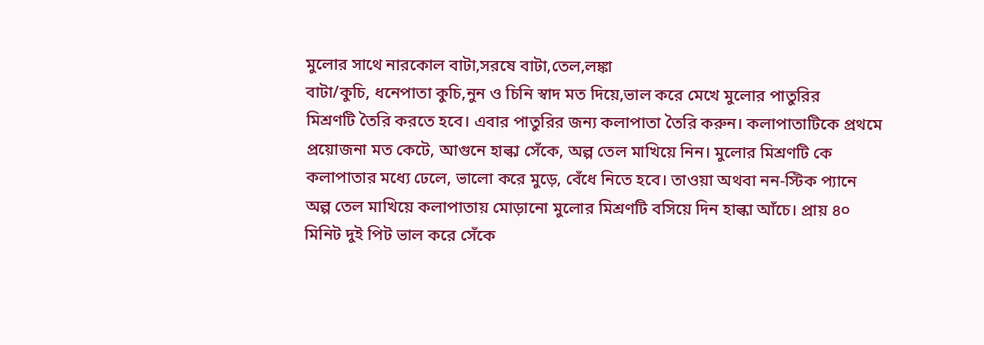মুলোর সাথে নারকোল বাটা,সরষে বাটা,তেল,লঙ্কা
বাটা/কুচি, ধনেপাতা কুচি,নুন ও চিনি স্বাদ মত দিয়ে,ভাল করে মেখে মুলোর পাতুরির
মিশ্রণটি তৈরি করতে হবে। এবার পাতুরির জন্য কলাপাতা তৈরি করুন। কলাপাতাটিকে প্রথমে
প্রয়োজনা মত কেটে, আগুনে হাল্কা সেঁকে, অল্প তেল মাখিয়ে নিন। মুলোর মিশ্রণটি কে
কলাপাতার মধ্যে ঢেলে, ভালো করে মুড়ে, বেঁধে নিতে হবে। তাওয়া অথবা নন-স্টিক প্যানে
অল্প তেল মাখিয়ে কলাপাতায় মোড়ানো মুলোর মিশ্রণটি বসিয়ে দিন হাল্কা আঁচে। প্রায় ৪০
মিনিট দুই পিট ভাল করে সেঁকে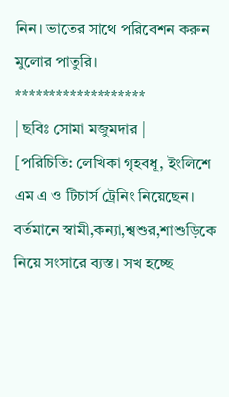নিন। ভাতের সাথে পরিবেশন করুন
মুলোর পাতুরি।
*******************
| ছবিঃ সোমা মজুমদার |
[পরিচিতি: লেখিকা গৃহবধূ, ইংলিশে এম এ ও টিচার্স ট্রেনিং নিয়েছেন। বর্তমানে স্বামী,কন্যা,শ্বশুর,শাশুড়িকে নিয়ে সংসারে ব্যস্ত। সখ হচ্ছে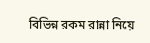বিভিন্ন রকম রান্না নিয়ে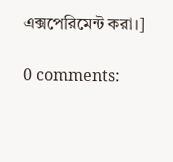এক্সপেরিমেন্ট করা।]

0 comments: